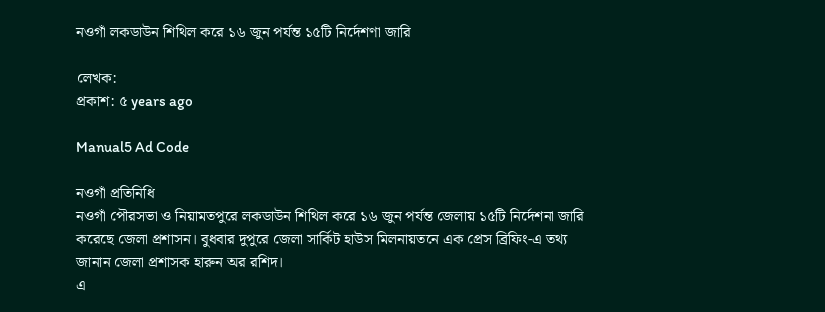নওগাঁ লকডাউন শিথিল করে ১৬ জুন পর্যন্ত ১৫টি নির্দেশণা জারি

লেখক:
প্রকাশ: ৫ years ago

Manual5 Ad Code

নওগাঁ প্রতিনিধি
নওগাঁ পৌরসভা ও নিয়ামতপুরে লকডাউন শিথিল করে ১৬ জুন পর্যন্ত জেলায় ১৫টি নির্দেশনা জারি করেছে জেলা প্রশাসন। বুধবার দুপুরে জেলা সার্কিট হাউস মিলনায়তনে এক প্রেস ব্রিফিং-এ তথ্য জানান জেলা প্রশাসক হারুন অর রশিদ।
এ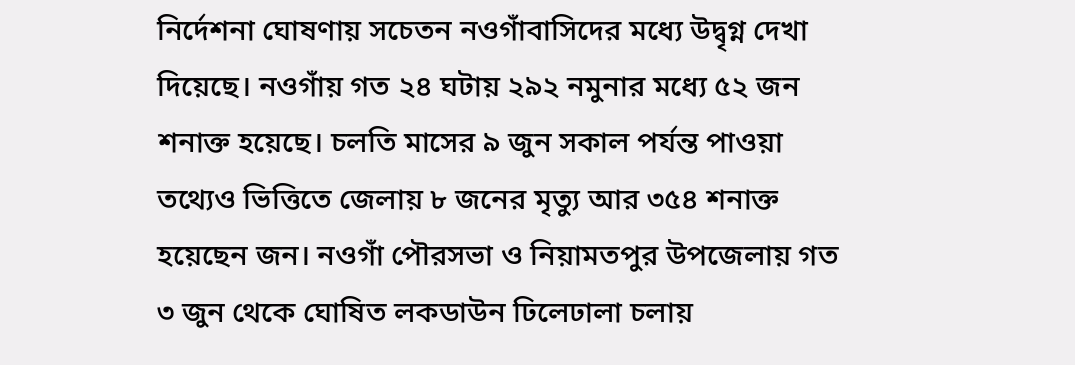নির্দেশনা ঘোষণায় সচেতন নওগাঁবাসিদের মধ্যে উদ্বৃগ্ন দেখা দিয়েছে। নওগাঁয় গত ২৪ ঘটায় ২৯২ নমুনার মধ্যে ৫২ জন শনাক্ত হয়েছে। চলতি মাসের ৯ জুন সকাল পর্যন্ত পাওয়া তথ্যেও ভিত্তিতে জেলায় ৮ জনের মৃত্যু আর ৩৫৪ শনাক্ত হয়েছেন জন। নওগাঁ পৌরসভা ও নিয়ামতপুর উপজেলায় গত ৩ জুন থেকে ঘোষিত লকডাউন ঢিলেঢালা চলায়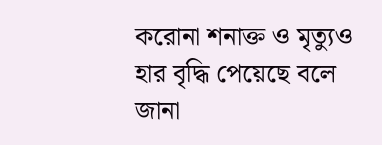করোনা শনাক্ত ও মৃত্যুও হার বৃদ্ধি পেয়েছে বলে জানা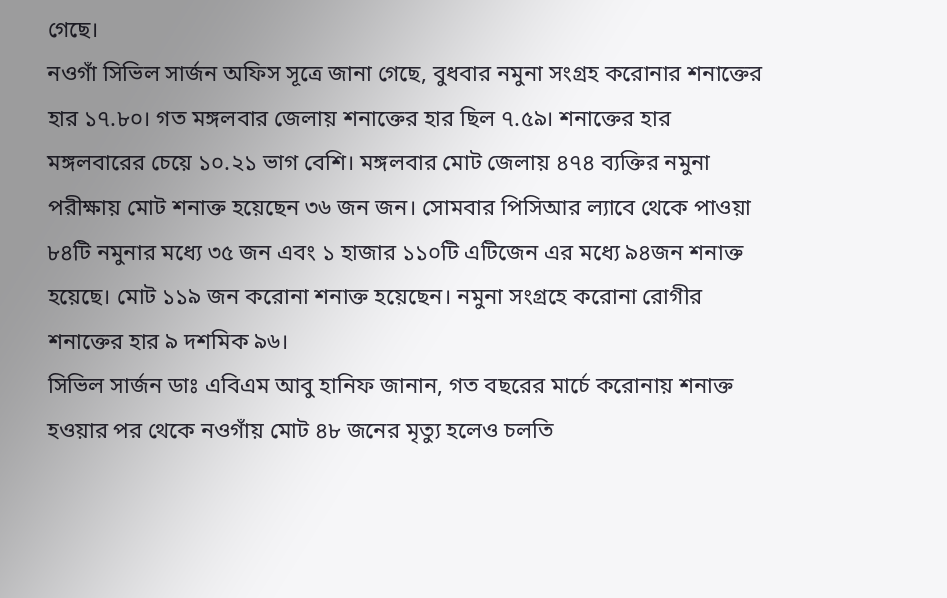গেছে।
নওগাঁ সিভিল সার্জন অফিস সূত্রে জানা গেছে, বুধবার নমুনা সংগ্রহ করোনার শনাক্তের হার ১৭.৮০। গত মঙ্গলবার জেলায় শনাক্তের হার ছিল ৭.৫৯। শনাক্তের হার মঙ্গলবারের চেয়ে ১০.২১ ভাগ বেশি। মঙ্গলবার মোট জেলায় ৪৭৪ ব্যক্তির নমুনা পরীক্ষায় মোট শনাক্ত হয়েছেন ৩৬ জন জন। সোমবার পিসিআর ল্যাবে থেকে পাওয়া ৮৪টি নমুনার মধ্যে ৩৫ জন এবং ১ হাজার ১১০টি এটিজেন এর মধ্যে ৯৪জন শনাক্ত হয়েছে। মোট ১১৯ জন করোনা শনাক্ত হয়েছেন। নমুনা সংগ্রহে করোনা রোগীর শনাক্তের হার ৯ দশমিক ৯৬।
সিভিল সার্জন ডাঃ এবিএম আবু হানিফ জানান, গত বছরের মার্চে করোনায় শনাক্ত হওয়ার পর থেকে নওগাঁয় মোট ৪৮ জনের মৃত্যু হলেও চলতি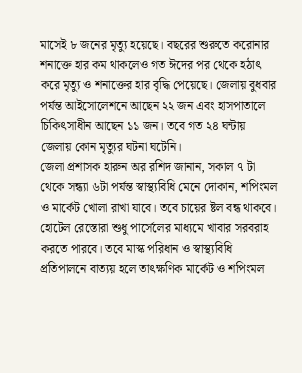মাসেই ৮ জনের মৃত্যু হয়েছে। বছরের শুরুতে করোনার শনাক্তে হার কম থাকলেও গত ঈদের পর থেকে হঠাৎ করে মৃত্যু ও শনাক্তের হার বৃদ্ধি পেয়েছে। জেলায় বুধবার পর্যন্ত আইসোলেশনে আছেন ২২ জন এবং হাসপাতালে চিকিৎসাধীন আছেন ১১ জন। তবে গত ২৪ ঘন্টায় জেলায় কোন মৃত্যুর ঘটনা ঘটেনি।
জেলা প্রশাসক হারুন অর রশিদ জানান, সকাল ৭ টা থেকে সন্ধ্যা ৬টা পর্যন্ত স্বাস্থ্যবিধি মেনে দোকান, শপিংমল ও মার্কেট খোলা রাখা যাবে। তবে চায়ের ষ্টল বন্ধ থাকবে। হোটেল রেস্তোরা শুধু পার্সেলের মাধ্যমে খাবার সরবরাহ করতে পারবে। তবে মাস্ক পরিধান ও স্বাস্থ্যবিধি প্রতিপালনে বাত্যয় হলে তাৎক্ষণিক মার্কেট ও শপিংমল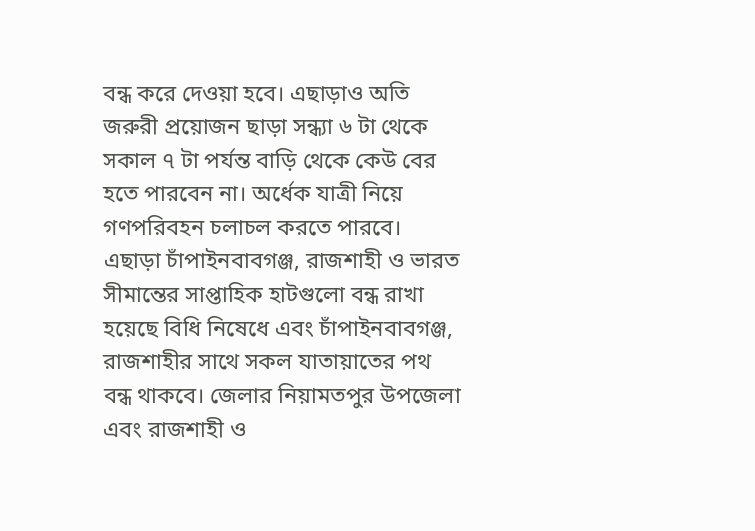বন্ধ করে দেওয়া হবে। এছাড়াও অতি জরুরী প্রয়োজন ছাড়া সন্ধ্যা ৬ টা থেকে সকাল ৭ টা পর্যন্ত বাড়ি থেকে কেউ বের হতে পারবেন না। অর্ধেক যাত্রী নিয়ে গণপরিবহন চলাচল করতে পারবে। এছাড়া চাঁপাইনবাবগঞ্জ, রাজশাহী ও ভারত সীমান্তের সাপ্তাহিক হাটগুলো বন্ধ রাখা হয়েছে বিধি নিষেধে এবং চাঁপাইনবাবগঞ্জ, রাজশাহীর সাথে সকল যাতায়াতের পথ বন্ধ থাকবে। জেলার নিয়ামতপুর উপজেলা এবং রাজশাহী ও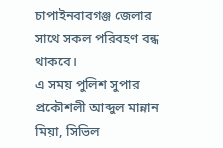চাপাইনবাবগঞ্জ জেলার সাথে সকল পরিবহণ বন্ধ থাকবে।
এ সময় পুলিশ সুপার প্রকৌশলী আব্দুল মান্নান মিয়া, সিভিল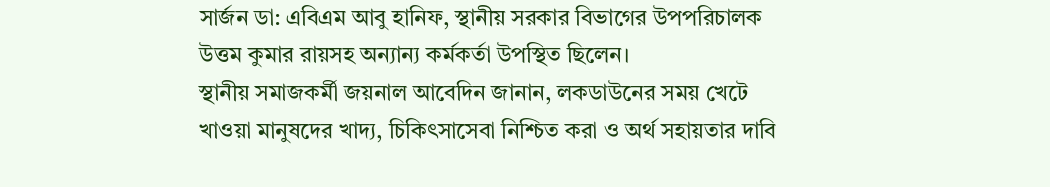সার্জন ডা: এবিএম আবু হানিফ, স্থানীয় সরকার বিভাগের উপপরিচালক উত্তম কুমার রায়সহ অন্যান্য কর্মকর্তা উপস্থিত ছিলেন।
স্থানীয় সমাজকর্মী জয়নাল আবেদিন জানান, লকডাউনের সময় খেটে খাওয়া মানুষদের খাদ্য, চিকিৎসাসেবা নিশ্চিত করা ও অর্থ সহায়তার দাবি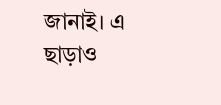জানাই। এ ছাড়াও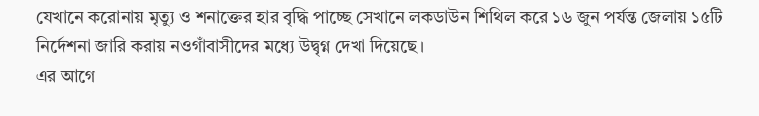যেখানে করোনায় মৃত্যু ও শনাক্তের হার বৃদ্ধি পাচ্ছে সেখানে লকডাউন শিথিল করে ১৬ জুন পর্যন্ত জেলায় ১৫টি নির্দেশনা জারি করায় নওগাঁবাসীদের মধ্যে উদ্বৃগ্ন দেখা দিয়েছে।
এর আগে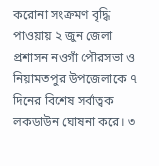করোনা সংক্রমণ বৃদ্ধি পাওয়ায় ২ জুন জেলা প্রশাসন নওগাঁ পৌরসভা ও নিয়ামতপুর উপজেলাকে ৭ দিনের বিশেষ সর্বাত্বক লকডাউন ঘোষনা করে। ৩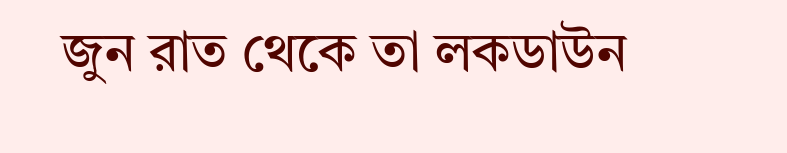জুন রাত থেকে তা লকডাউন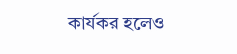কার্যকর হলেও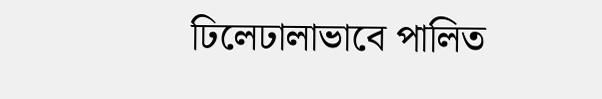ঢিলেঢালাভাবে পালিত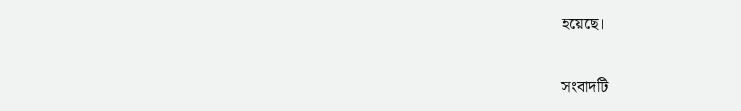হয়েছে।

সংবাদটি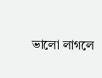ভালো লাগলে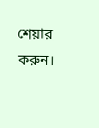শেয়ার করুন।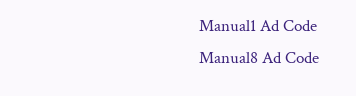Manual1 Ad Code
Manual8 Ad Code